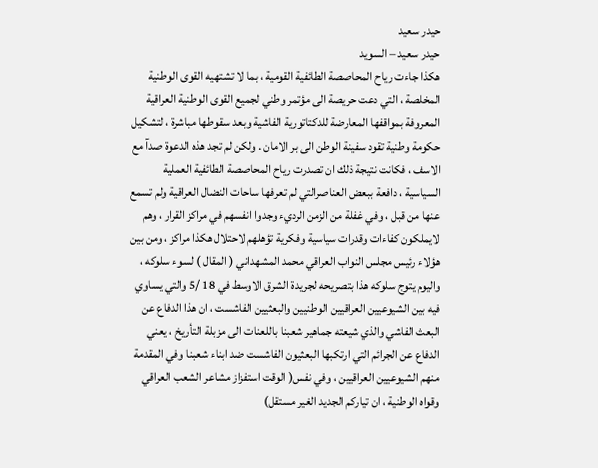حيدر سعيد
حيدر سعيد – السويد
هكذا جاءت رياح المحاصصة الطائفية القومية ، بما لا تشتهيه القوى الوطنية المخلصة ، التي دعت حريصة الى مؤتمر وطني لجميع القوى الوطنية العراقية المعروفة بمواقفها المعارضة للدكتاتورية الفاشية وبعد سقوطها مباشرة ، لتشكيل حكومة وطنية تقود سفينة الوطن الى بر الامان . ولكن لم تجد هذه الدعوة صدآ مع الاسف ، فكانت نتيجة ذلك ان تصدرت رياح المحاصصة الطائفية العملية السياسية ، دافعة ببعض العناصرالتي لم تعرفها ساحات النضال العراقية ولم تسمع عنها من قبل ، وفي غفلة من الزمن الرديء وجدوا انفسهم في مراكز القرار ، وهم لايملكون كفاءات وقدرات سياسية وفكرية تؤهلهم لاحتلال هكذا مراكز ، ومن بين هؤلاء رئيس مجلس النواب العراقي محمد المشهداني ( المقال ) لسوء سلوكه ، واليوم يتوج سلوكه هذا بتصريحه لجريدة الشرق الاوسط في 18 /5 والتي يساوي فيه بين الشيوعيين العراقيين الوطنيين والبعثيين الفاشست ، ان هذا الدفاع عن البعث الفاشي والذي شيعته جماهير شعبنا باللعنات الى مزبلة التأريخ ، يعني الدفاع عن الجرائم التي ارتكبها البعثيون الفاشست ضد ابناء شعبنا وفي المقدمة منهم الشيوعيين العراقيين ، وفي نفس( الوقت استفزاز مشاعر الشعب العراقي وقواه الوطنية ، ان تياركم الجديد الغير مستقل)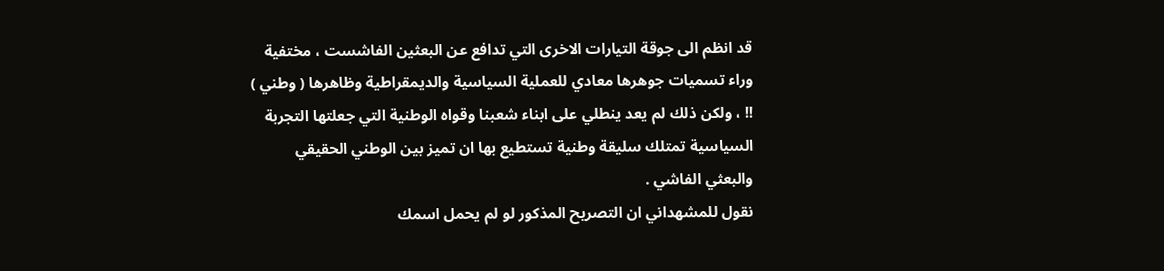قد انظم الى جوقة التيارات الاخرى التي تدافع عن البعثين الفاشست ، مختفية وراء تسميات جوهرها معادي للعملية السياسية والديمقراطية وظاهرها ( وطني ) !! ، ولكن ذلك لم يعد ينطلي على ابناء شعبنا وقواه الوطنية التي جعلتها التجربة السياسية تمتلك سليقة وطنية تستطيع بها ان تميز بين الوطني الحقيقي والبعثي الفاشي .
نقول للمشهداني ان التصريح المذكور لو لم يحمل اسمك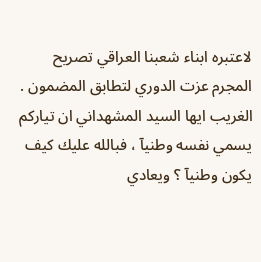لاعتبره ابناء شعبنا العراقي تصريح المجرم عزت الدوري لتطابق المضمون .
الغريب ايها السيد المشهداني ان تياركم يسمي نفسه وطنيآ ، فبالله عليك كيف يكون وطنيآ ؟ ويعادي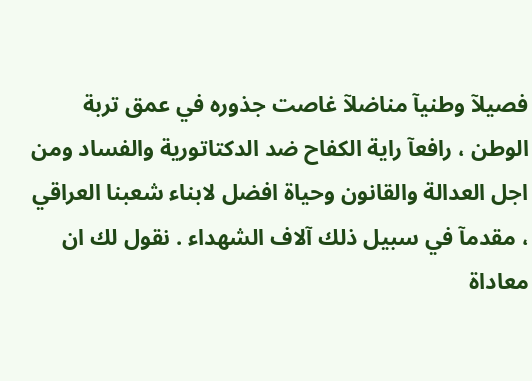فصيلآ وطنيآ مناضلآ غاصت جذوره في عمق تربة الوطن ، رافعآ راية الكفاح ضد الدكتاتورية والفساد ومن اجل العدالة والقانون وحياة افضل لابناء شعبنا العراقي ، مقدمآ في سبيل ذلك آلاف الشهداء . نقول لك ان معاداة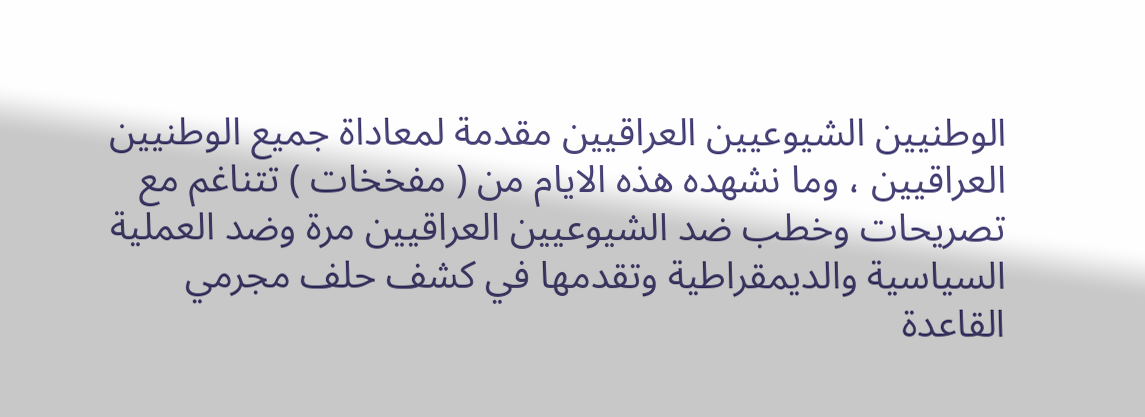الوطنيين الشيوعيين العراقيين مقدمة لمعاداة جميع الوطنيين العراقيين ، وما نشهده هذه الايام من ( مفخخات ) تتناغم مع تصريحات وخطب ضد الشيوعيين العراقيين مرة وضد العملية السياسية والديمقراطية وتقدمها في كشف حلف مجرمي القاعدة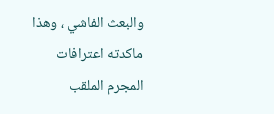والبعث الفاشي ، وهذا ماكدته اعترافات المجرم الملقب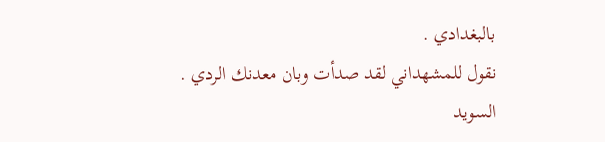بالبغدادي .
نقول للمشهداني لقد صدأت وبان معدنك الردي .
السويد